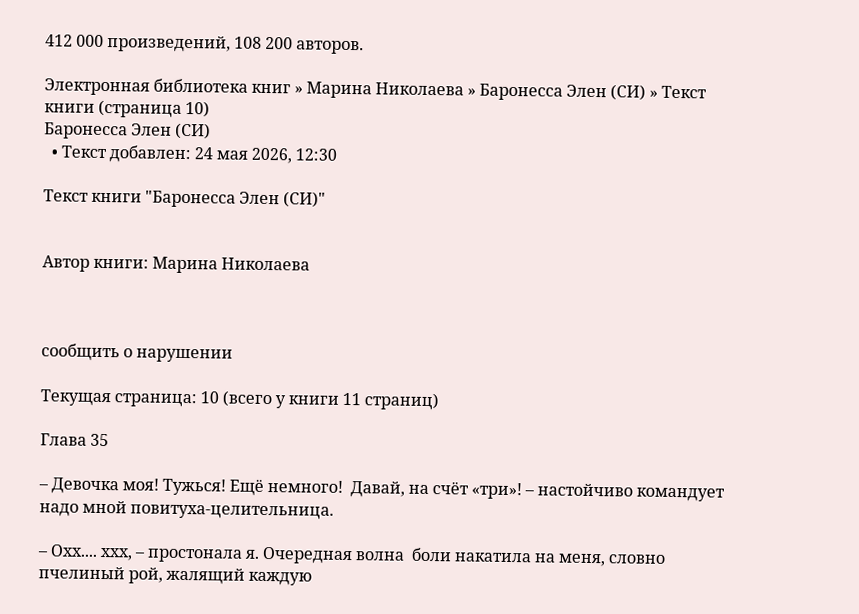412 000 произведений, 108 200 авторов.

Электронная библиотека книг » Марина Николаева » Баронесса Элен (СИ) » Текст книги (страница 10)
Баронесса Элен (СИ)
  • Текст добавлен: 24 мая 2026, 12:30

Текст книги "Баронесса Элен (СИ)"


Автор книги: Марина Николаева



сообщить о нарушении

Текущая страница: 10 (всего у книги 11 страниц)

Глава 35

– Девочка моя! Тужься! Ещё немного!  Давай, на счёт «три»! – настойчиво командует надо мной повитуха-целительница.

– Охх.... ххх, – простонала я. Очередная волна  боли накатила на меня, словно пчелиный рой, жалящий каждую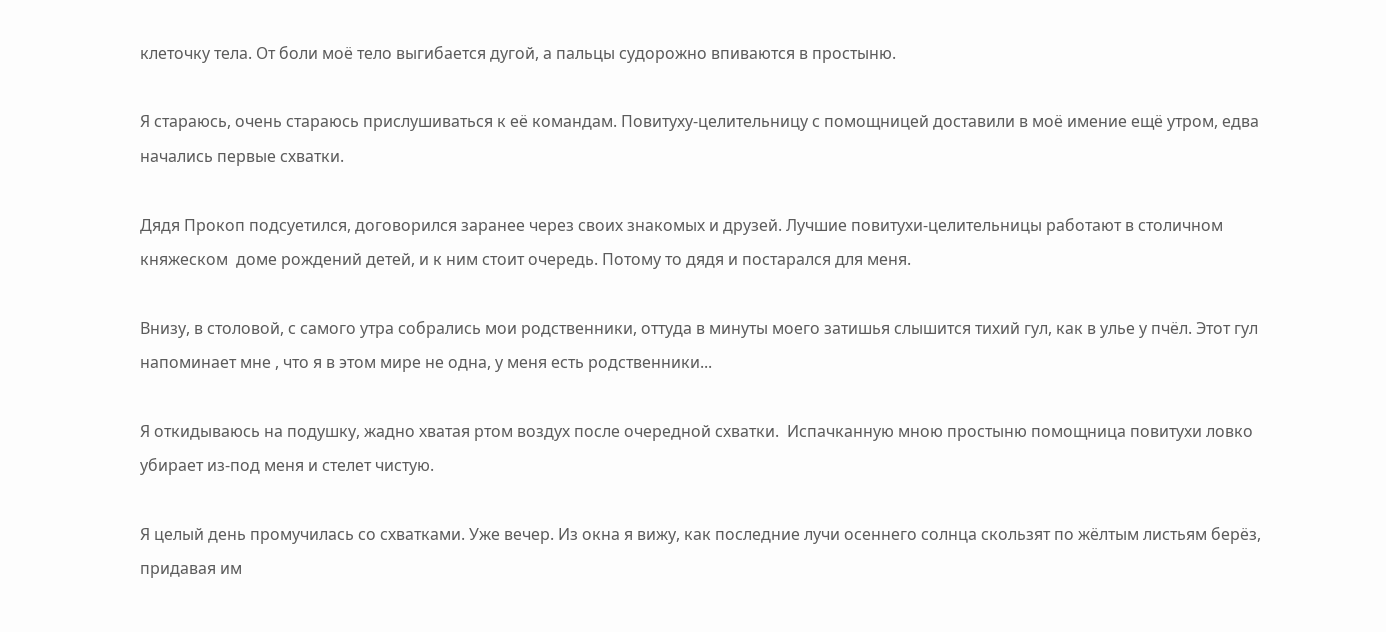клеточку тела. От боли моё тело выгибается дугой, а пальцы судорожно впиваются в простыню.

Я стараюсь, очень стараюсь прислушиваться к её командам. Повитуху-целительницу с помощницей доставили в моё имение ещё утром, едва начались первые схватки.

Дядя Прокоп подсуетился, договорился заранее через своих знакомых и друзей. Лучшие повитухи-целительницы работают в столичном княжеском  доме рождений детей, и к ним стоит очередь. Потому то дядя и постарался для меня.

Внизу, в столовой, с самого утра собрались мои родственники, оттуда в минуты моего затишья слышится тихий гул, как в улье у пчёл. Этот гул напоминает мне , что я в этом мире не одна, у меня есть родственники...

Я откидываюсь на подушку, жадно хватая ртом воздух после очередной схватки.  Испачканную мною простыню помощница повитухи ловко убирает из-под меня и стелет чистую.

Я целый день промучилась со схватками. Уже вечер. Из окна я вижу, как последние лучи осеннего солнца скользят по жёлтым листьям берёз, придавая им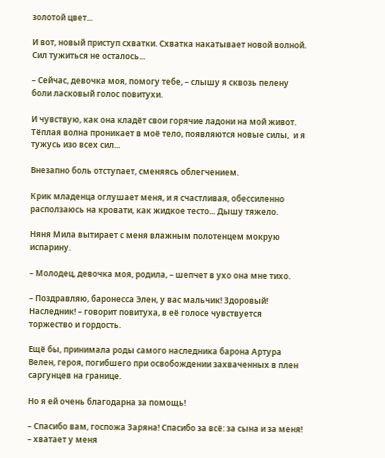золотой цвет...

И вот, новый приступ схватки. Схватка накатывает новой волной. Сил тужиться не осталось...

– Сейчас, девочка моя, помогу тебе, – слышу я сквозь пелену боли ласковый голос повитухи.

И чувствую, как она кладёт свои горячие ладони на мой живот. Тёплая волна проникает в моё тело, появляются новые силы,  и я тужусь изо всех сил...

Внезапно боль отступает, сменяясь облегчением.

Крик младенца оглушает меня, и я счастливая, обессиленно расползаюсь на кровати, как жидкое тесто... Дышу тяжело.

Няня Мила вытирает с меня влажным полотенцем мокрую испарину.

– Молодец, девочка моя, родила, – шепчет в ухо она мне тихо.

– Поздравляю, баронесса Элен, у вас мальчик! Здоровый! Наследник! – говорит повитуха, в её голосе чувствуется торжество и гордость.

Ещё бы, принимала роды самого наследника барона Артура Велен, героя, погибшего при освобождении захваченных в плен саргунцев на границе.

Но я ей очень благодарна за помощь!

– Спасибо вам, госпожа Заряна! Спасибо за всё: за сына и за меня! – хватает у меня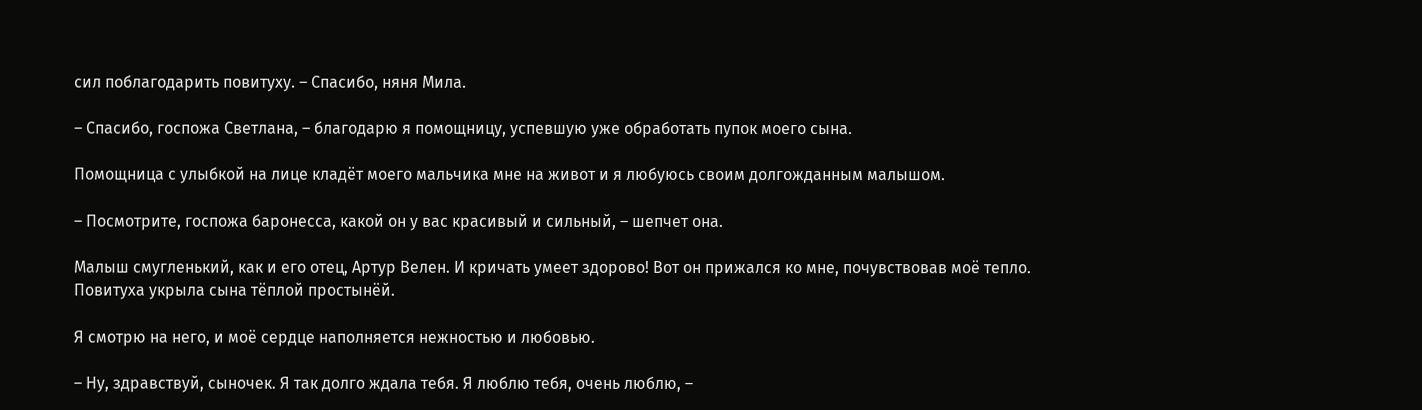сил поблагодарить повитуху. – Спасибо, няня Мила.

– Спасибо, госпожа Светлана, – благодарю я помощницу, успевшую уже обработать пупок моего сына.

Помощница с улыбкой на лице кладёт моего мальчика мне на живот и я любуюсь своим долгожданным малышом.

– Посмотрите, госпожа баронесса, какой он у вас красивый и сильный, – шепчет она.

Малыш смугленький, как и его отец, Артур Велен. И кричать умеет здорово! Вот он прижался ко мне, почувствовав моё тепло. Повитуха укрыла сына тёплой простынёй.

Я смотрю на него, и моё сердце наполняется нежностью и любовью.

– Ну, здравствуй, сыночек. Я так долго ждала тебя. Я люблю тебя, очень люблю, –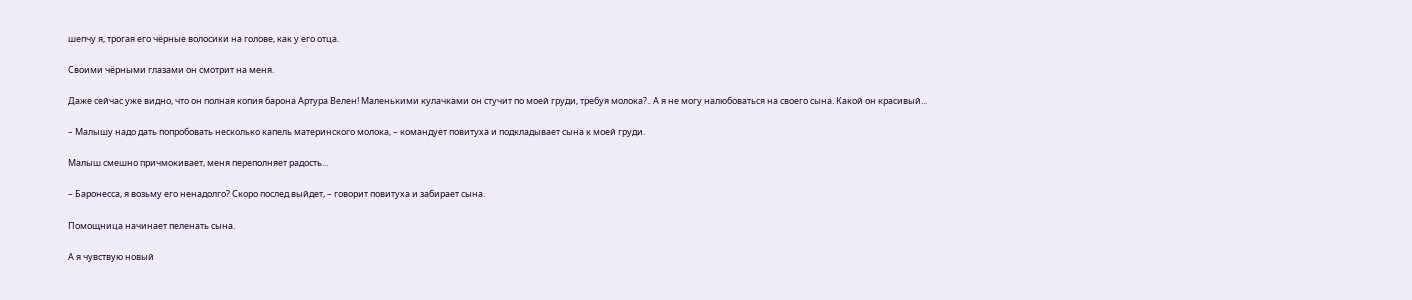шепчу я, трогая его чёрные волосики на голове, как у его отца.

Своими чёрными глазами он смотрит на меня.

Даже сейчас уже видно, что он полная копия барона Артура Велен! Маленькими кулачками он стучит по моей груди, требуя молока?.. А я не могу налюбоваться на своего сына. Какой он красивый...

– Малышу надо дать попробовать несколько капель материнского молока, – командует повитуха и подкладывает сына к моей груди.

Малыш смешно причмокивает, меня переполняет радость...

– Баронесса, я возьму его ненадолго? Скоро послед выйдет, – говорит повитуха и забирает сына.

Помощница начинает пеленать сына.

А я чувствую новый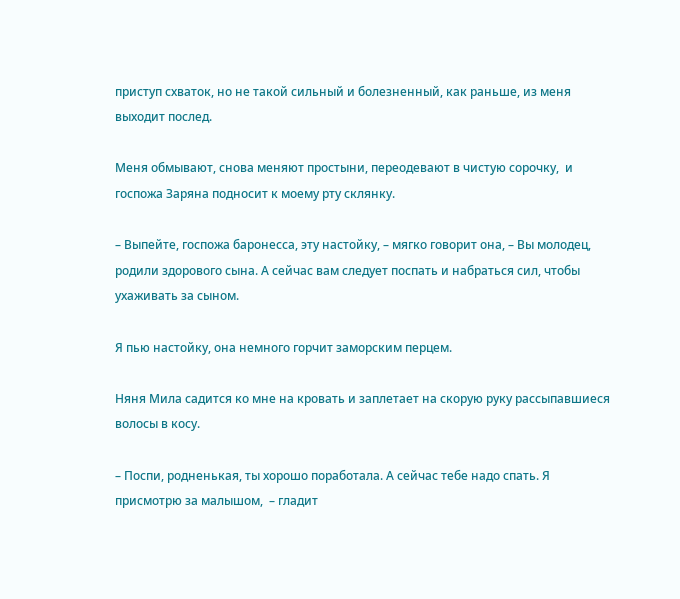приступ схваток, но не такой сильный и болезненный, как раньше, из меня выходит послед.

Меня обмывают, снова меняют простыни, переодевают в чистую сорочку,  и госпожа Заряна подносит к моему рту склянку.

– Выпейте, госпожа баронесса, эту настойку, – мягко говорит она, – Вы молодец, родили здорового сына. А сейчас вам следует поспать и набраться сил, чтобы ухаживать за сыном.

Я пью настойку, она немного горчит заморским перцем.

Няня Мила садится ко мне на кровать и заплетает на скорую руку рассыпавшиеся волосы в косу.

– Поспи, родненькая, ты хорошо поработала. А сейчас тебе надо спать. Я присмотрю за малышом,  – гладит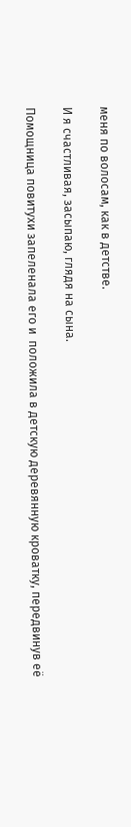меня по волосам, как в детстве.

И я счастливая, засыпаю, глядя на сына.

Помощница повитухи запеленала его и  положила в детскую деревянную кроватку, передвинув её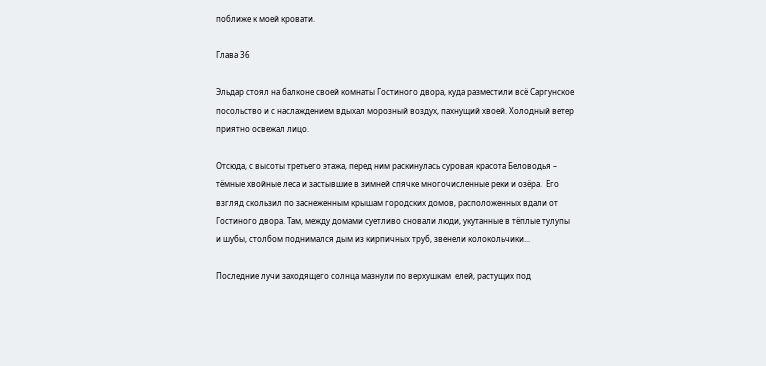поближе к моей кровати.

Глава 36

Эльдар стоял на балконе своей комнаты Гостиного двора, куда разместили всё Саргунское посольство и с наслаждением вдыхал морозный воздух, пахнущий хвоей. Холодный ветер приятно освежал лицо.

Отсюда, с высоты третьего этажа, перед ним раскинулась суровая красота Беловодья – тёмные хвойные леса и застывшие в зимней спячке многочисленные реки и озёра.  Его взгляд скользил по заснеженным крышам городских домов, расположенных вдали от Гостиного двора. Там, между домами суетливо сновали люди, укутанные в тёплые тулупы и шубы, столбом поднимался дым из кирпичных труб, звенели колокольчики...

Последние лучи заходящего солнца мазнули по верхушкам  елей, растущих под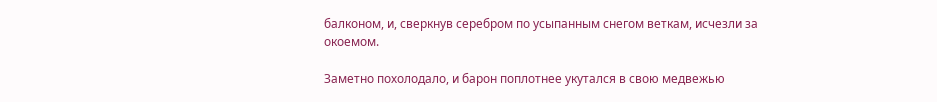балконом, и, сверкнув серебром по усыпанным снегом веткам, исчезли за окоемом.

Заметно похолодало, и барон поплотнее укутался в свою медвежью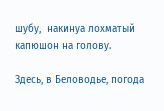шубу,  накинуа лохматый капюшон на голову.

Здесь, в Беловодье, погода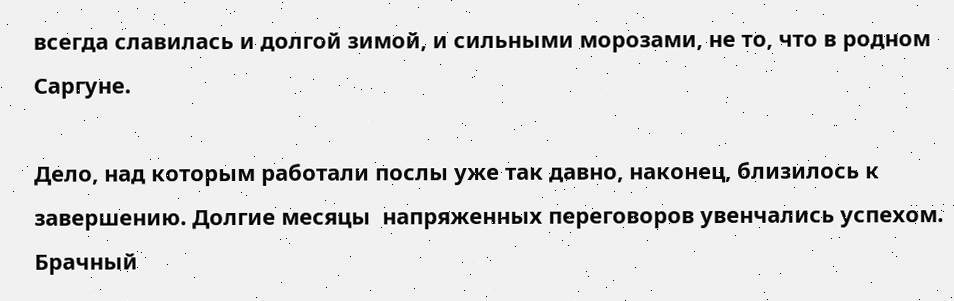всегда славилась и долгой зимой, и сильными морозами, не то, что в родном Саргуне.

Дело, над которым работали послы уже так давно, наконец, близилось к завершению. Долгие месяцы  напряженных переговоров увенчались успехом. Брачный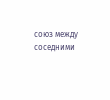союз между соседними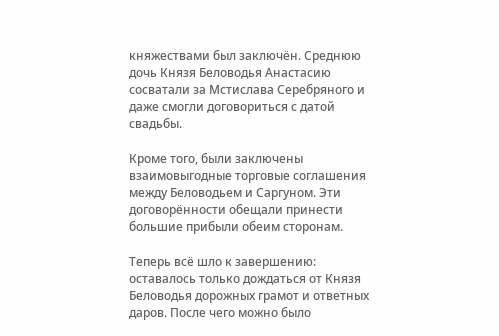княжествами был заключён. Среднюю дочь Князя Беловодья Анастасию сосватали за Мстислава Серебряного и даже смогли договориться с датой свадьбы.

Кроме того, были заключены взаимовыгодные торговые соглашения между Беловодьем и Саргуном. Эти договорённости обещали принести большие прибыли обеим сторонам.

Теперь всё шло к завершению: оставалось только дождаться от Князя Беловодья дорожных грамот и ответных даров. После чего можно было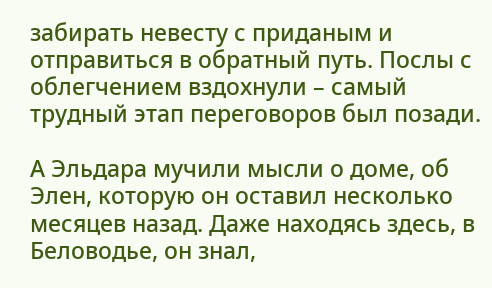забирать невесту с приданым и отправиться в обратный путь. Послы с облегчением вздохнули – самый трудный этап переговоров был позади.

А Эльдара мучили мысли о доме, об Элен, которую он оставил несколько месяцев назад. Даже находясь здесь, в Беловодье, он знал,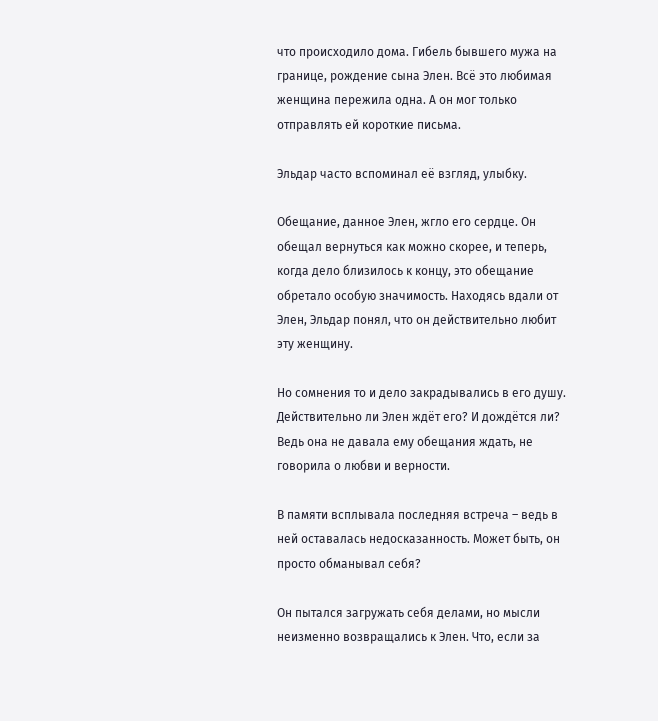что происходило дома. Гибель бывшего мужа на границе, рождение сына Элен. Всё это любимая женщина пережила одна. А он мог только отправлять ей короткие письма.

Эльдар часто вспоминал её взгляд, улыбку.

Обещание, данное Элен, жгло его сердце. Он обещал вернуться как можно скорее, и теперь, когда дело близилось к концу, это обещание обретало особую значимость. Находясь вдали от Элен, Эльдар понял, что он действительно любит эту женщину.

Но сомнения то и дело закрадывались в его душу. Действительно ли Элен ждёт его? И дождётся ли? Ведь она не давала ему обещания ждать, не говорила о любви и верности.

В памяти всплывала последняя встреча – ведь в ней оставалась недосказанность. Может быть, он просто обманывал себя?

Он пытался загружать себя делами, но мысли неизменно возвращались к Элен. Что, если за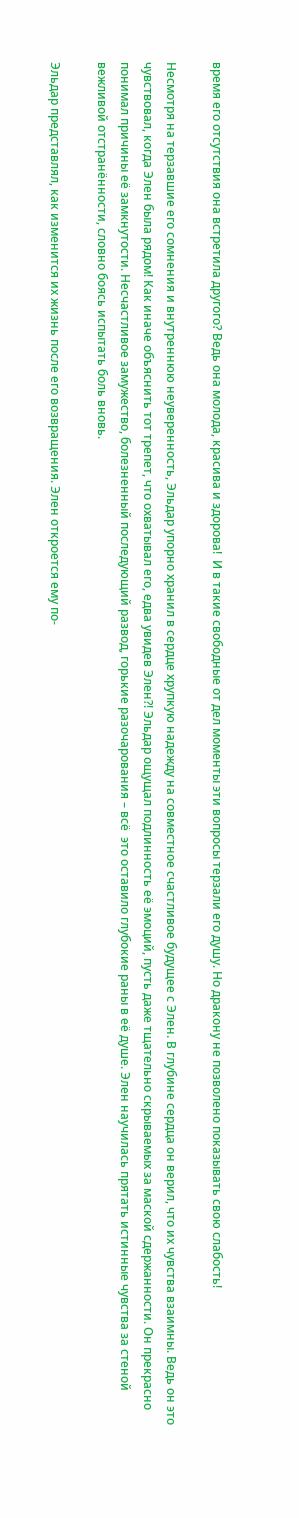время его отсутствия она встретила другого? Ведь она молода, красива и здорова!  И в такие свободные от дел моменты эти вопросы терзали его душу. Но дракону не позволено показывать свою слабость!

Несмотря на терзавшие его сомнения и внутреннюю неуверенность, Эльдар упорно хранил в сердце хрупкую надежду на совместное счастливое будущее с Элен. В глубине сердца он верил, что их чувства взаимны. Ведь он это чувствовал, когда Элен была рядом! Как иначе объяснить тот трепет, что охватывал его, едва увидев Элен?! Эльдар ощущал подлинность её эмоций, пусть даже тщательно скрываемых за маской сдержанности. Он прекрасно понимал причины её замкнутости. Несчастливое замужество, болезненный последующий развод, горькие разочарования – всё  это оставило глубокие раны в её душе. Элен научилась прятать истинные чувства за стеной вежливой отстранённости, словно боясь испытать боль вновь.

Эльдар представлял, как изменится их жизнь после его возвращения. Элен откроется ему по-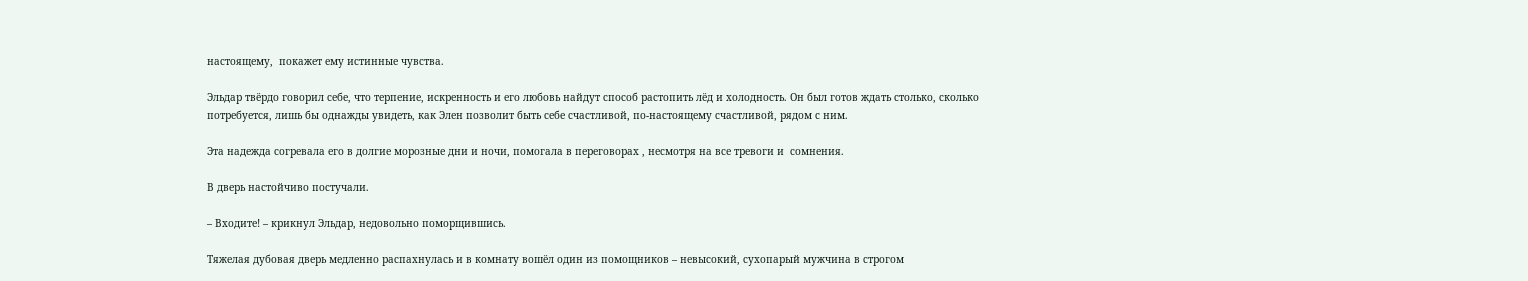настоящему,  покажет ему истинные чувства.

Эльдар твёрдо говорил себе, что терпение, искренность и его любовь найдут способ растопить лёд и холодность. Он был готов ждать столько, сколько потребуется, лишь бы однажды увидеть, как Элен позволит быть себе счастливой, по-настоящему счастливой, рядом с ним.

Эта надежда согревала его в долгие морозные дни и ночи, помогала в переговорах , несмотря на все тревоги и  сомнения.

В дверь настойчиво постучали.

– Входите! – крикнул Эльдар, недовольно поморщившись.

Тяжелая дубовая дверь медленно распахнулась и в комнату вошёл один из помощников – невысокий, сухопарый мужчина в строгом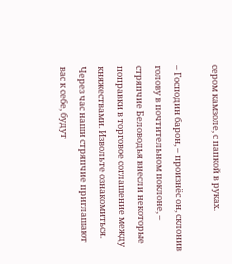сером камзоле, с папкой в руках.

– Господин барон, – произнёс он, склонив голову в почтительном поклоне, – стряпчие Беловодья внесли некоторые поправки в торговое соглашение между княжествами. Извольте ознакомиться. Через час наши стряпчие приглашают вас к себе, будут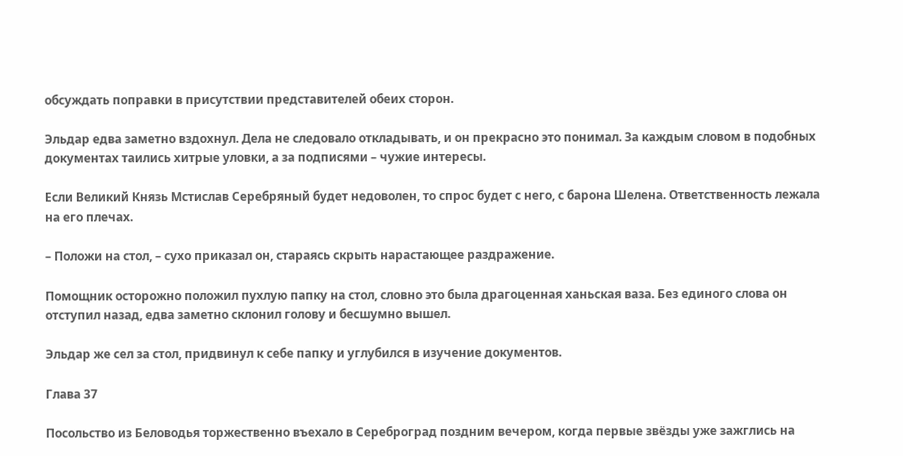обсуждать поправки в присутствии представителей обеих сторон.

Эльдар едва заметно вздохнул. Дела не следовало откладывать, и он прекрасно это понимал. За каждым словом в подобных документах таились хитрые уловки, а за подписями – чужие интересы.

Если Великий Князь Мстислав Серебряный будет недоволен, то спрос будет с него, с барона Шелена. Ответственность лежала на его плечах.

– Положи на стол, – сухо приказал он, стараясь скрыть нарастающее раздражение.

Помощник осторожно положил пухлую папку на стол, словно это была драгоценная ханьская ваза. Без единого слова он отступил назад, едва заметно склонил голову и бесшумно вышел.

Эльдар же сел за стол, придвинул к себе папку и углубился в изучение документов.

Глава 37

Посольство из Беловодья торжественно въехало в Сереброград поздним вечером, когда первые звёзды уже зажглись на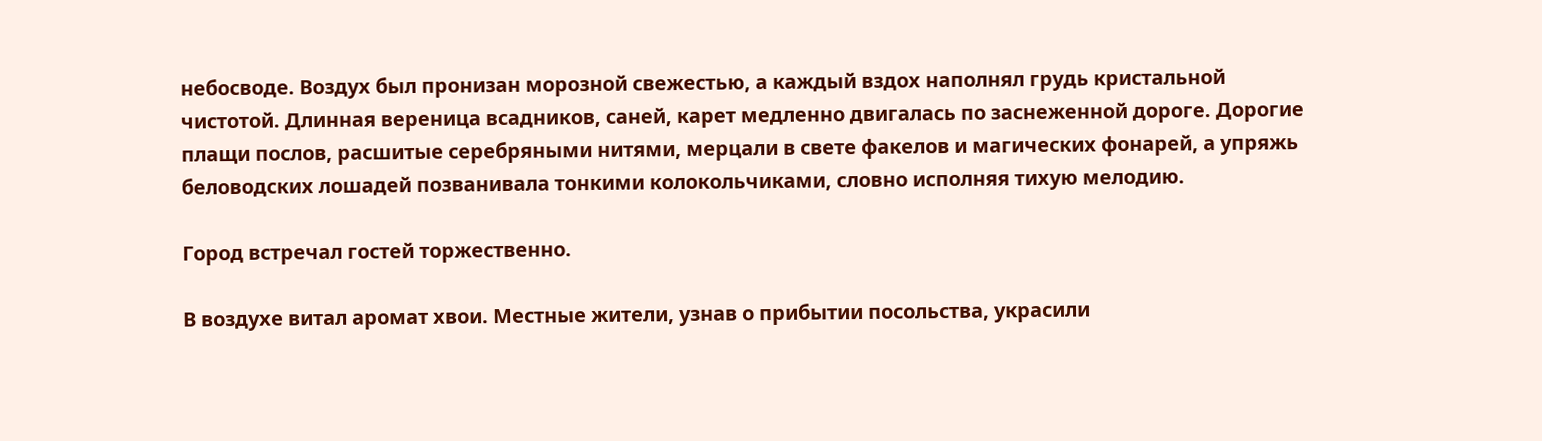небосводе. Воздух был пронизан морозной свежестью, а каждый вздох наполнял грудь кристальной чистотой. Длинная вереница всадников, саней, карет медленно двигалась по заснеженной дороге. Дорогие плащи послов, расшитые серебряными нитями, мерцали в свете факелов и магических фонарей, а упряжь беловодских лошадей позванивала тонкими колокольчиками, словно исполняя тихую мелодию.

Город встречал гостей торжественно.

В воздухе витал аромат хвои. Местные жители, узнав о прибытии посольства, украсили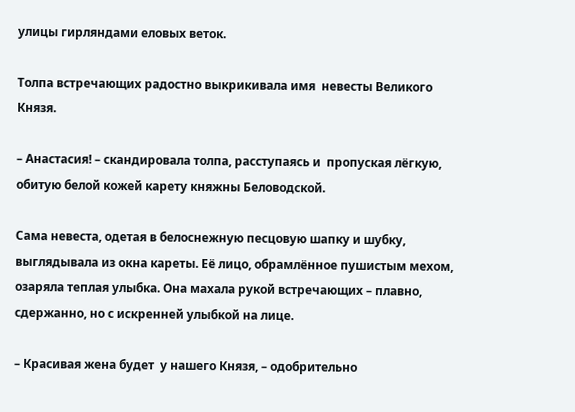улицы гирляндами еловых веток.

Толпа встречающих радостно выкрикивала имя  невесты Великого Князя.

– Анастасия! – скандировала толпа, расступаясь и  пропуская лёгкую, обитую белой кожей карету княжны Беловодской.

Сама невеста, одетая в белоснежную песцовую шапку и шубку, выглядывала из окна кареты. Её лицо, обрамлённое пушистым мехом, озаряла теплая улыбка. Она махала рукой встречающих – плавно, сдержанно, но с искренней улыбкой на лице.

– Красивая жена будет  у нашего Князя, – одобрительно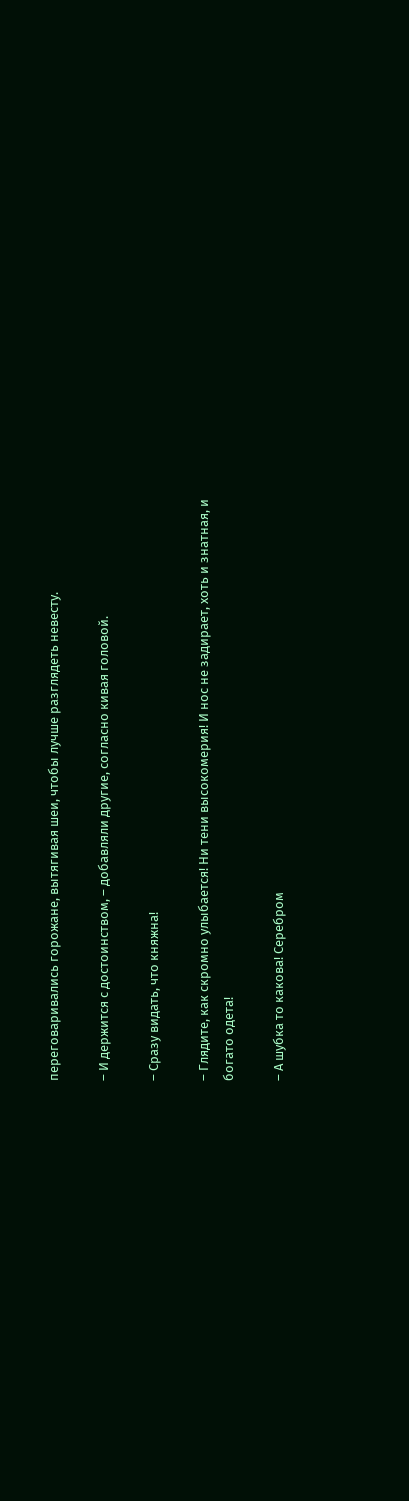переговаривались горожане, вытягивая шеи, чтобы лучше разглядеть невесту.

– И держится с достоинством, – добавляли другие, согласно кивая головой.

– Сразу видать, что княжна!

– Глядите, как скромно улыбается! Ни тени высокомерия! И нос не задирает, хоть и знатная, и богато одета!

– А шубка то какова! Серебром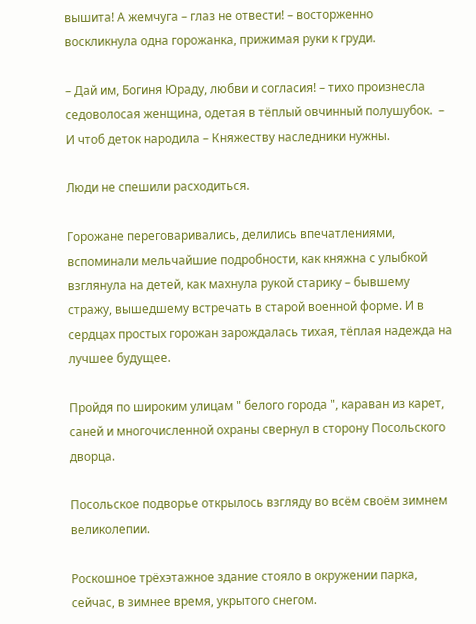вышита! А жемчуга – глаз не отвести! – восторженно воскликнула одна горожанка, прижимая руки к груди.

– Дай им, Богиня Юраду, любви и согласия! – тихо произнесла седоволосая женщина, одетая в тёплый овчинный полушубок.  – И чтоб деток народила – Княжеству наследники нужны.

Люди не спешили расходиться.

Горожане переговаривались, делились впечатлениями, вспоминали мельчайшие подробности, как княжна с улыбкой взглянула на детей, как махнула рукой старику – бывшему стражу, вышедшему встречать в старой военной форме. И в сердцах простых горожан зарождалась тихая, тёплая надежда на лучшее будущее.

Пройдя по широким улицам " белого города ", караван из карет, саней и многочисленной охраны свернул в сторону Посольского дворца.

Посольское подворье открылось взгляду во всём своём зимнем великолепии.

Роскошное трёхэтажное здание стояло в окружении парка, сейчас, в зимнее время, укрытого снегом.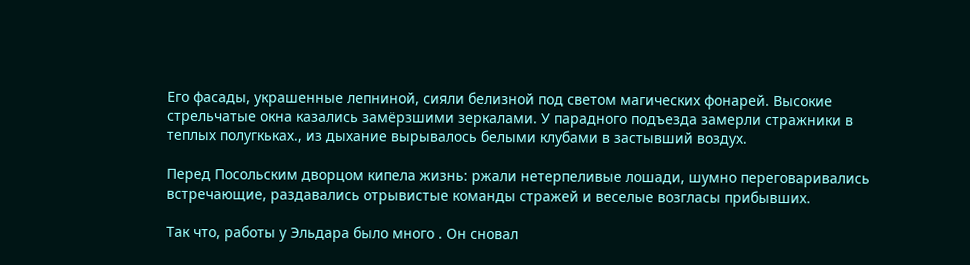Его фасады, украшенные лепниной, сияли белизной под светом магических фонарей. Высокие стрельчатые окна казались замёрзшими зеркалами. У парадного подъезда замерли стражники в теплых полугкьках., из дыхание вырывалось белыми клубами в застывший воздух.

Перед Посольским дворцом кипела жизнь: ржали нетерпеливые лошади, шумно переговаривались встречающие, раздавались отрывистые команды стражей и веселые возгласы прибывших.

Так что, работы у Эльдара было много . Он сновал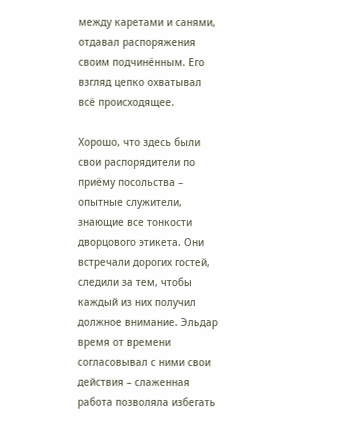между каретами и санями, отдавал распоряжения своим подчинённым. Его взгляд цепко охватывал всё происходящее.

Хорошо, что здесь были свои распорядители по приёму посольства – опытные служители, знающие все тонкости дворцового этикета. Они встречали дорогих гостей, следили за тем, чтобы каждый из них получил должное внимание. Эльдар время от времени согласовывал с ними свои действия – слаженная работа позволяла избегать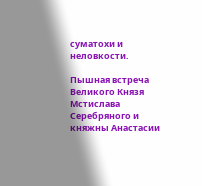суматохи и неловкости.

Пышная встреча Великого Князя Мстислава Серебряного и княжны Анастасии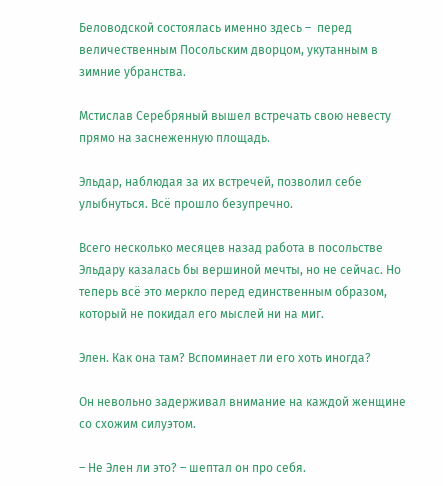Беловодской состоялась именно здесь –  перед величественным Посольским дворцом, укутанным в зимние убранства.

Мстислав Серебряный вышел встречать свою невесту прямо на заснеженную площадь.

Эльдар, наблюдая за их встречей, позволил себе улыбнуться. Всё прошло безупречно.

Всего несколько месяцев назад работа в посольстве Эльдару казалась бы вершиной мечты, но не сейчас. Но теперь всё это меркло перед единственным образом, который не покидал его мыслей ни на миг.

Элен. Как она там? Вспоминает ли его хоть иногда?

Он невольно задерживал внимание на каждой женщине со схожим силуэтом.

– Не Элен ли это? – шептал он про себя.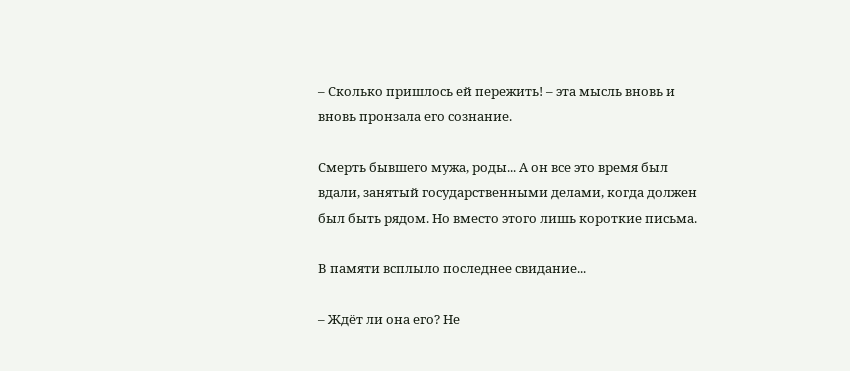– Сколько пришлось ей пережить! – эта мысль вновь и вновь пронзала его сознание.

Смерть бывшего мужа, роды... А он все это время был вдали, занятый государственными делами, когда должен был быть рядом. Но вместо этого лишь короткие письма.

В памяти всплыло последнее свидание...

– Ждёт ли она его? Не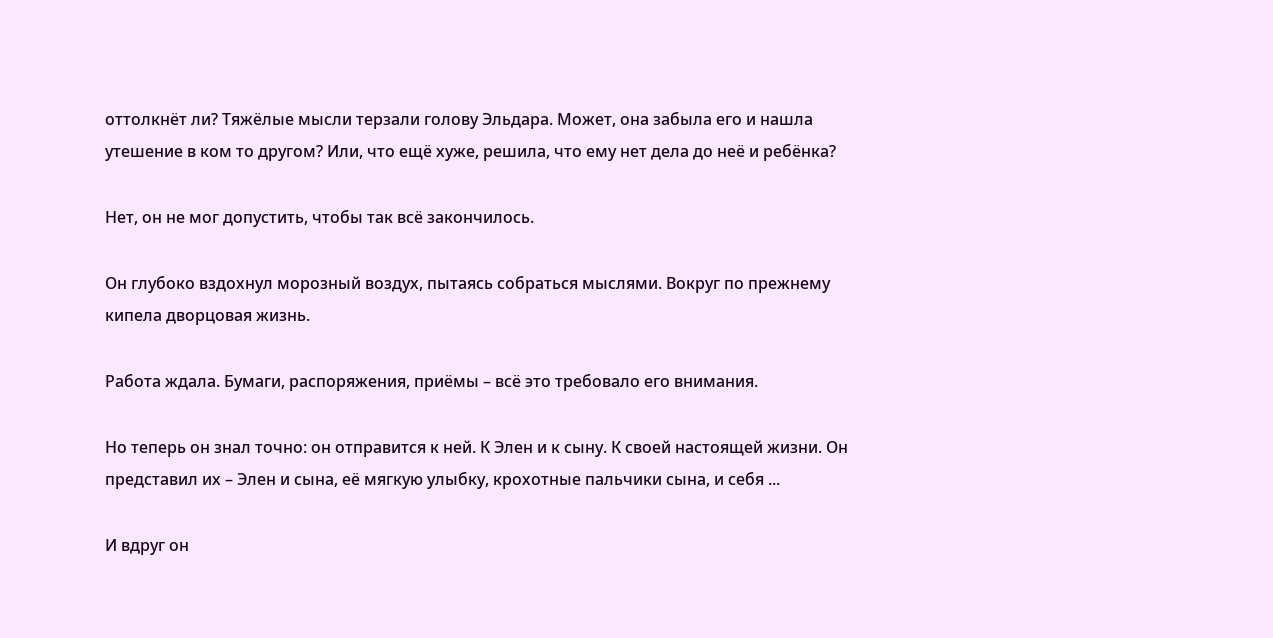оттолкнёт ли? Тяжёлые мысли терзали голову Эльдара. Может, она забыла его и нашла утешение в ком то другом? Или, что ещё хуже, решила, что ему нет дела до неё и ребёнка?

Нет, он не мог допустить, чтобы так всё закончилось.

Он глубоко вздохнул морозный воздух, пытаясь собраться мыслями. Вокруг по прежнему кипела дворцовая жизнь.

Работа ждала. Бумаги, распоряжения, приёмы – всё это требовало его внимания.

Но теперь он знал точно: он отправится к ней. К Элен и к сыну. К своей настоящей жизни. Он представил их – Элен и сына, её мягкую улыбку, крохотные пальчики сына, и себя ...

И вдруг он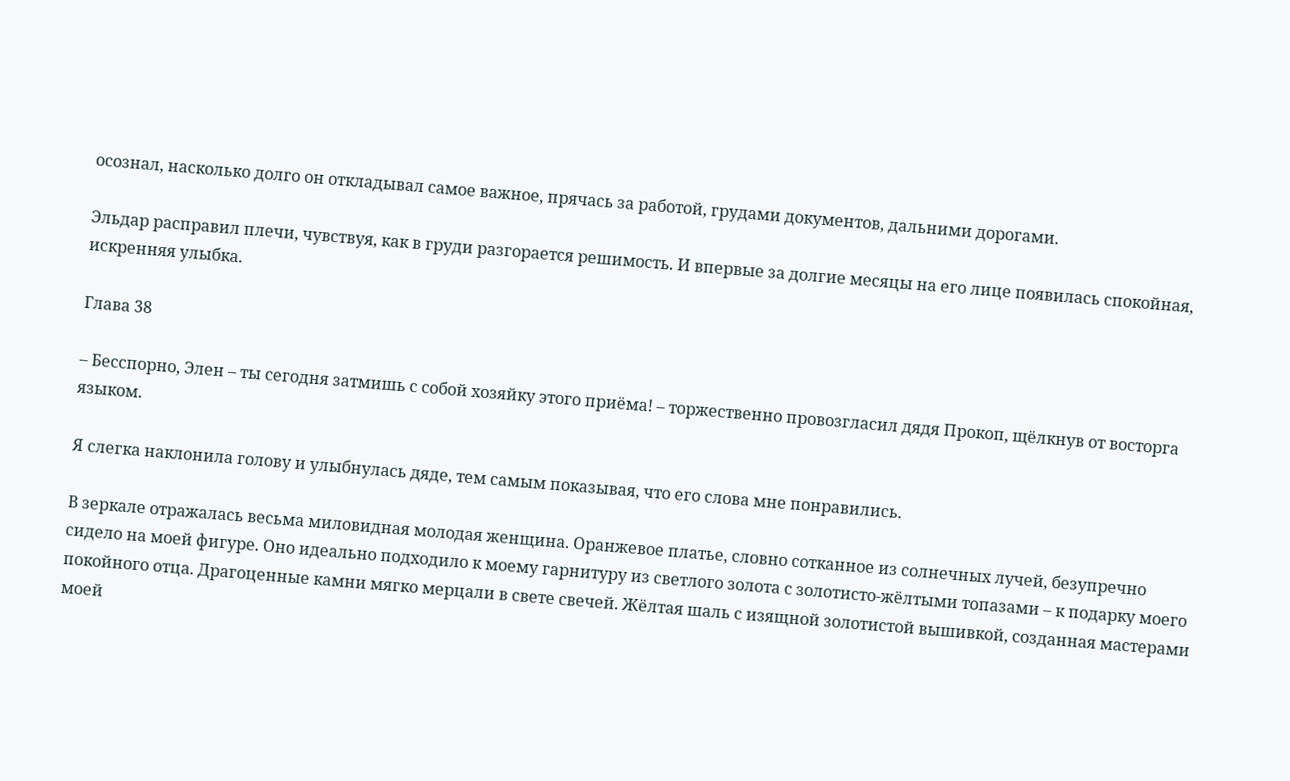осознал, насколько долго он откладывал самое важное, прячась за работой, грудами документов, дальними дорогами.

Эльдар расправил плечи, чувствуя, как в груди разгорается решимость. И впервые за долгие месяцы на его лице появилась спокойная, искренняя улыбка.

Глава 38

– Бесспорно, Элен – ты сегодня затмишь с собой хозяйку этого приёма! – торжественно провозгласил дядя Прокоп, щёлкнув от восторга языком.

Я слегка наклонила голову и улыбнулась дяде, тем самым показывая, что его слова мне понравились.

В зеркале отражалась весьма миловидная молодая женщина. Оранжевое платье, словно сотканное из солнечных лучей, безупречно сидело на моей фигуре. Оно идеально подходило к моему гарнитуру из светлого золота с золотисто-жёлтыми топазами – к подарку моего покойного отца. Драгоценные камни мягко мерцали в свете свечей. Жёлтая шаль с изящной золотистой вышивкой, созданная мастерами моей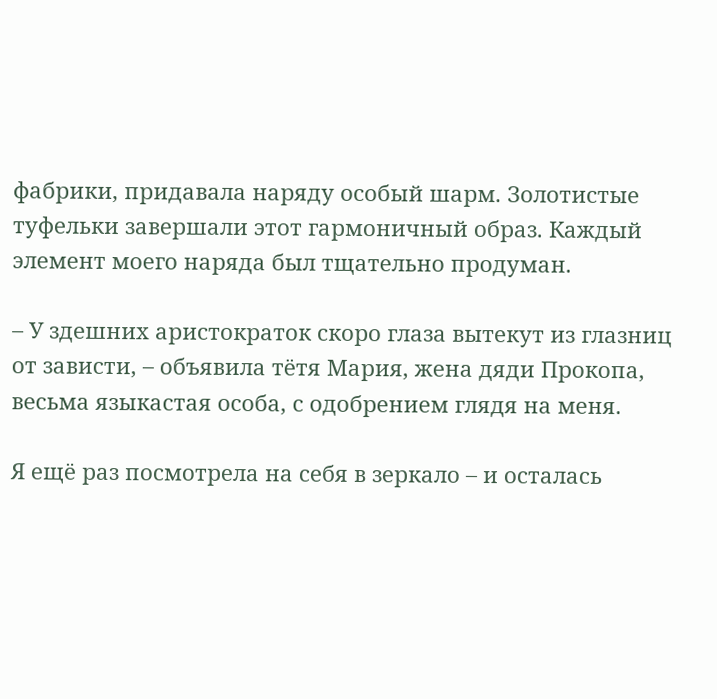фабрики, придавала наряду особый шарм. Золотистые туфельки завершали этот гармоничный образ. Каждый элемент моего наряда был тщательно продуман.

– У здешних аристократок скоро глаза вытекут из глазниц от зависти, – объявила тётя Мария, жена дяди Прокопа, весьма языкастая особа, с одобрением глядя на меня.

Я ещё раз посмотрела на себя в зеркало – и осталась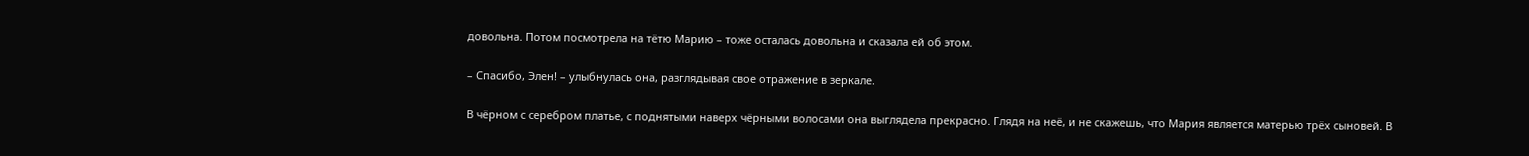довольна. Потом посмотрела на тётю Марию – тоже осталась довольна и сказала ей об этом.

– Спасибо, Элен! – улыбнулась она, разглядывая свое отражение в зеркале.

В чёрном с серебром платье, с поднятыми наверх чёрными волосами она выглядела прекрасно. Глядя на неё, и не скажешь, что Мария является матерью трёх сыновей. В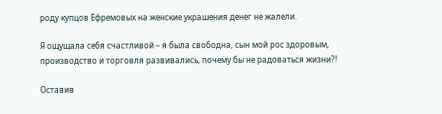роду купцов Ефремовых на женские украшения денег не жалели.

Я ощущала себя счастливой – я была свободна, сын мой рос здоровым, производство и торговля развивались, почему бы не радоваться жизни?!

Оставив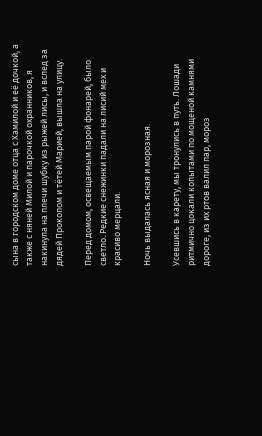сына в городском доме отца с Хамилой и её дочкой, а также с няней Милой и парочкой охранников, я накинула на плечи шубку из рыжей лисы, и вслед за дядей Прокопом и тётей Марией, вышла на улицу.

Перед домом, освещаемым парой фонарей, было светло. Редкие снежинки падали на лисий мех и красиво мерцали.

Ночь выдалась ясная и морозная.

Усевшись в карету, мы тронулись в путь. Лошади ритмично цокали копытами по мощеной камнями дороге, из их ртов валил пар, мороз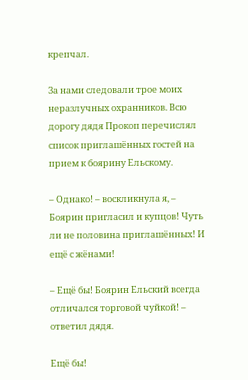крепчал.

За нами следовали трое моих неразлучных охранников. Всю дорогу дядя Прокоп перечислял список приглашённых гостей на прием к боярину Ельскому.

– Однако! – воскликнула я, – Боярин пригласил и купцов! Чуть ли не половина приглашённых! И ещё с жёнами!

– Ещё бы! Боярин Ельский всегда отличался торговой чуйкой! – ответил дядя.

Ещё бы!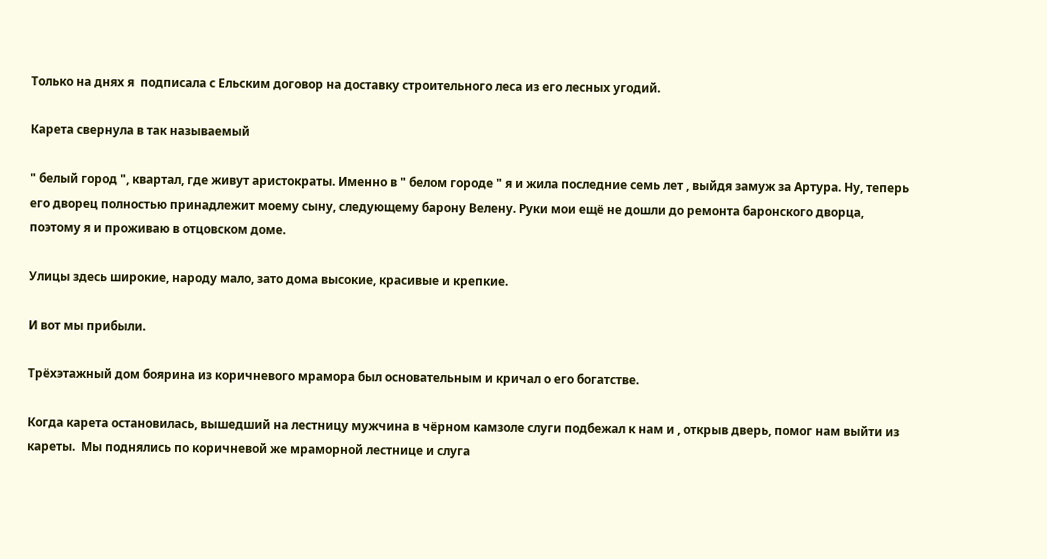Только на днях я  подписала с Ельским договор на доставку строительного леса из его лесных угодий.

Карета свернула в так называемый

" белый город ", квартал, где живут аристократы. Именно в " белом городе " я и жила последние семь лет , выйдя замуж за Артура. Ну, теперь его дворец полностью принадлежит моему сыну, следующему барону Велену. Руки мои ещё не дошли до ремонта баронского дворца, поэтому я и проживаю в отцовском доме.

Улицы здесь широкие, народу мало, зато дома высокие, красивые и крепкие.

И вот мы прибыли.

Трёхэтажный дом боярина из коричневого мрамора был основательным и кричал о его богатстве.

Когда карета остановилась, вышедший на лестницу мужчина в чёрном камзоле слуги подбежал к нам и , открыв дверь, помог нам выйти из кареты.  Мы поднялись по коричневой же мраморной лестнице и слуга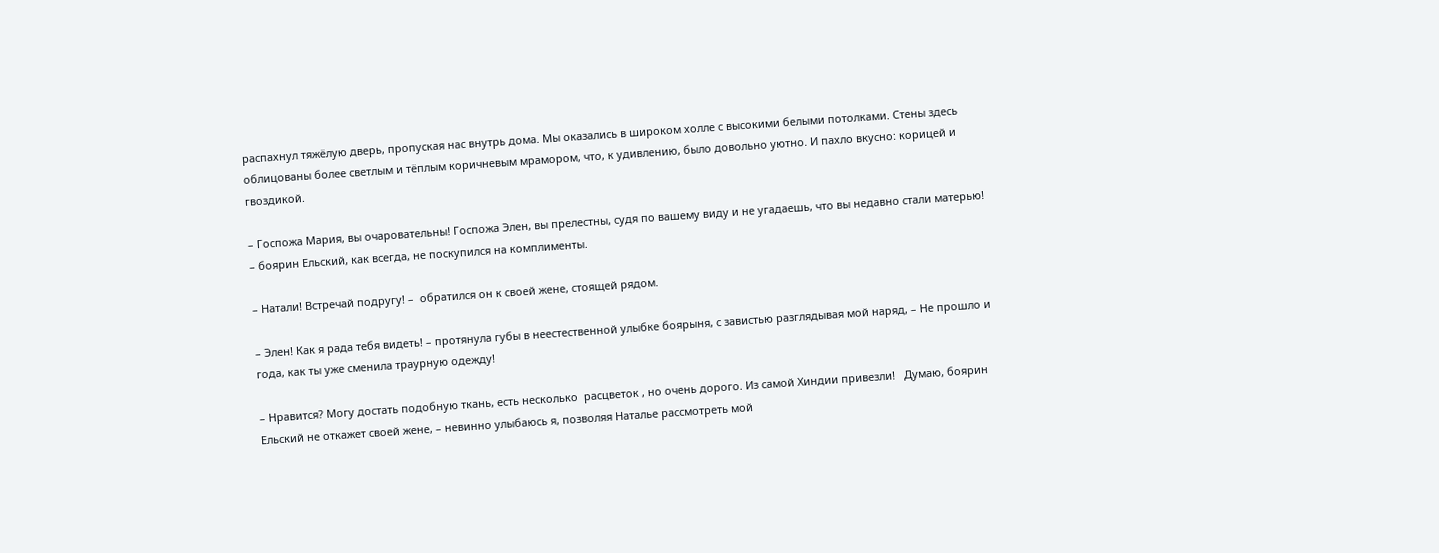распахнул тяжёлую дверь, пропуская нас внутрь дома. Мы оказались в широком холле с высокими белыми потолками. Стены здесь облицованы более светлым и тёплым коричневым мрамором, что, к удивлению, было довольно уютно. И пахло вкусно: корицей и гвоздикой.

– Госпожа Мария, вы очаровательны! Госпожа Элен, вы прелестны, судя по вашему виду и не угадаешь, что вы недавно стали матерью! – боярин Ельский, как всегда, не поскупился на комплименты.

– Натали! Встречай подругу! –  обратился он к своей жене, стоящей рядом.

– Элен! Как я рада тебя видеть! – протянула губы в неестественной улыбке боярыня, с завистью разглядывая мой наряд, – Не прошло и года, как ты уже сменила траурную одежду!

– Нравится? Могу достать подобную ткань, есть несколько  расцветок , но очень дорого. Из самой Хиндии привезли!   Думаю, боярин Ельский не откажет своей жене, – невинно улыбаюсь я, позволяя Наталье рассмотреть мой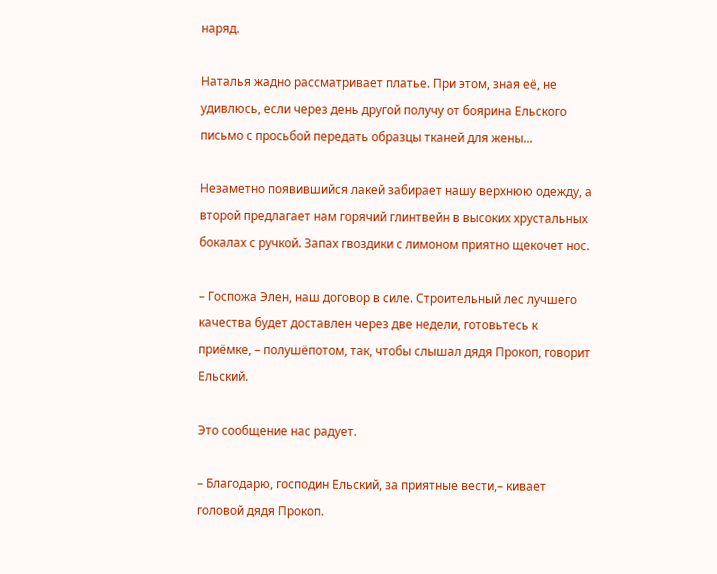наряд.

Наталья жадно рассматривает платье. При этом, зная её, не удивлюсь, если через день другой получу от боярина Ельского письмо с просьбой передать образцы тканей для жены...

Незаметно появившийся лакей забирает нашу верхнюю одежду, а второй предлагает нам горячий глинтвейн в высоких хрустальных бокалах с ручкой. Запах гвоздики с лимоном приятно щекочет нос.

– Госпожа Элен, наш договор в силе. Строительный лес лучшего качества будет доставлен через две недели, готовьтесь к приёмке, – полушёпотом, так, чтобы слышал дядя Прокоп, говорит Ельский.

Это сообщение нас радует.

– Благодарю, господин Ельский, за приятные вести,– кивает головой дядя Прокоп.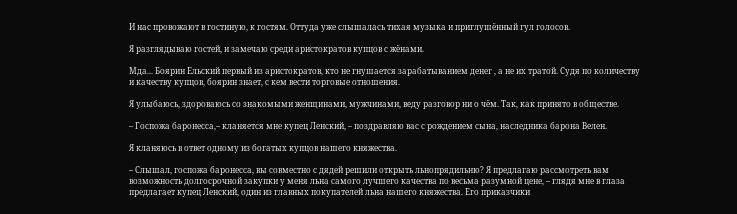И нас провожают в гостиную, к гостям. Оттуда уже слышалась тихая музыка и приглушённый гул голосов.

Я разглядываю гостей, и замечаю среди аристократов купцов с жёнами.

Мда... Боярин Ельский первый из аристократов, кто не гнушается зарабатыванием денег , а не их тратой. Судя по количеству  и качеству купцов, боярин знает, с кем вести торговые отношения.

Я улыбаюсь, здороваюсь со знакомыми женщинами, мужчинами, веду разговор ни о чём. Так, как принято в обществе.

– Госпожа баронесса,– кланяется мне купец Ленский, – поздравляю вас с рождением сына, наследника барона Велен.

Я кланяюсь в ответ одному из богатых купцов нашего княжества.

– Слышал, госпожа баронесса, вы совместно с дядей решили открыть льнопрядильню? Я предлагаю рассмотреть вам возможность долгосрочной закупки у меня льна самого лучшего качества по весьма разумной цене, – глядя мне в глаза предлагает купец Ленский, один из главных покупателей льна нашего княжества. Его приказчики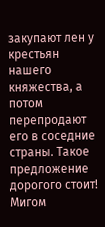закупают лен у крестьян нашего княжества, а потом перепродают его в соседние страны. Такое предложение дорогого стоит! Мигом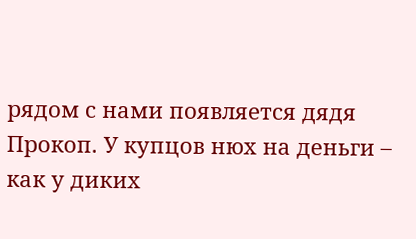рядом с нами появляется дядя Прокоп. У купцов нюх на деньги – как у диких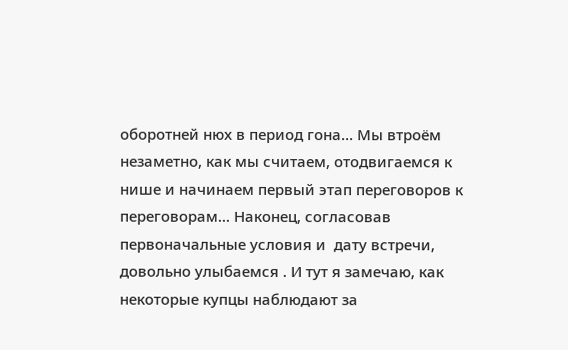оборотней нюх в период гона... Мы втроём незаметно, как мы считаем, отодвигаемся к нише и начинаем первый этап переговоров к переговорам... Наконец, согласовав первоначальные условия и  дату встречи, довольно улыбаемся . И тут я замечаю, как некоторые купцы наблюдают за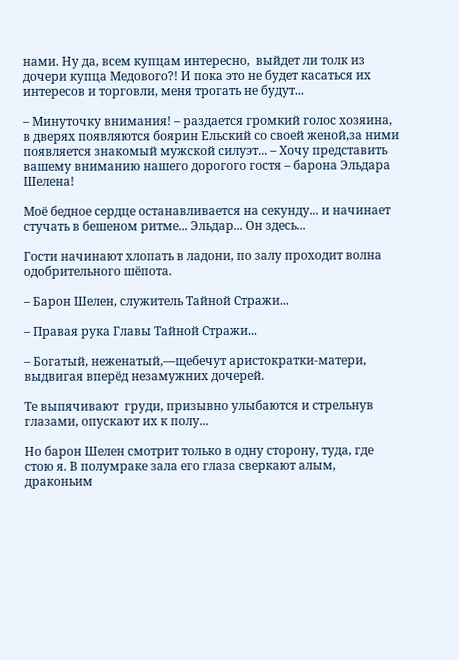нами. Ну да, всем купцам интересно,  выйдет ли толк из дочери купца Медового?! И пока это не будет касаться их интересов и торговли, меня трогать не будут...

– Минуточку внимания! – раздается громкий голос хозяина, в дверях появляются боярин Ельский со своей женой,за ними появляется знакомый мужской силуэт... – Хочу представить вашему вниманию нашего дорогого гостя – барона Эльдара Шелена!

Моё бедное сердце останавливается на секунду... и начинает стучать в бешеном ритме... Эльдар... Он здесь...

Гости начинают хлопать в ладони, по залу проходит волна одобрительного шёпота.

– Барон Шелен, служитель Тайной Стражи...

– Правая рука Главы Тайной Стражи...

– Богатый, неженатый,—щебечут аристократки-матери, выдвигая вперёд незамужних дочерей.

Те выпячивают  груди, призывно улыбаются и стрельнув глазами, опускают их к полу...

Но барон Шелен смотрит только в одну сторону, туда, где стою я. В полумраке зала его глаза сверкают алым, драконьим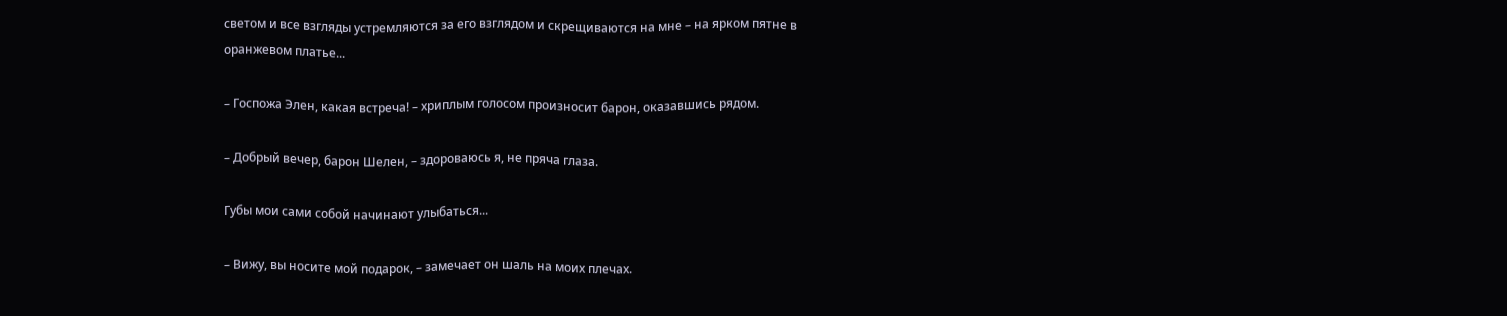светом и все взгляды устремляются за его взглядом и скрещиваются на мне – на ярком пятне в оранжевом платье...

– Госпожа Элен, какая встреча! – хриплым голосом произносит барон, оказавшись рядом.

– Добрый вечер, барон Шелен, – здороваюсь я, не пряча глаза.

Губы мои сами собой начинают улыбаться...

– Вижу, вы носите мой подарок, – замечает он шаль на моих плечах.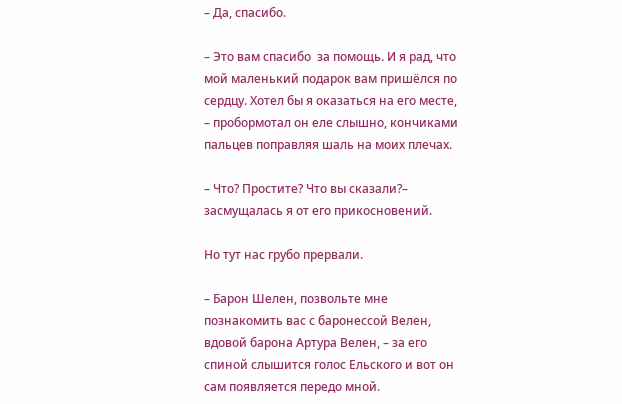– Да, спасибо.

– Это вам спасибо  за помощь. И я рад, что мой маленький подарок вам пришёлся по сердцу. Хотел бы я оказаться на его месте, – пробормотал он еле слышно, кончиками пальцев поправляя шаль на моих плечах.

– Что? Простите? Что вы сказали?– засмущалась я от его прикосновений.

Но тут нас грубо прервали.

– Барон Шелен, позвольте мне познакомить вас с баронессой Велен, вдовой барона Артура Велен, – за его спиной слышится голос Ельского и вот он сам появляется передо мной.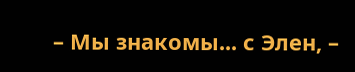– Мы знакомы... с Элен, –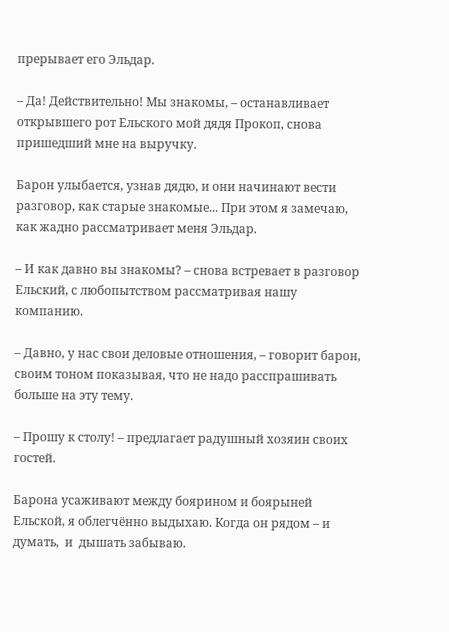прерывает его Эльдар.

– Да! Действительно! Мы знакомы, – останавливает открывшего рот Ельского мой дядя Прокоп, снова пришедший мне на выручку.

Барон улыбается, узнав дядю, и они начинают вести разговор, как старые знакомые... При этом я замечаю, как жадно рассматривает меня Эльдар.

– И как давно вы знакомы? – снова встревает в разговор Ельский, с любопытством рассматривая нашу компанию.

– Давно, у нас свои деловые отношения, – говорит барон, своим тоном показывая, что не надо расспрашивать больше на эту тему.

– Прошу к столу! – предлагает радушный хозяин своих гостей.

Барона усаживают между боярином и боярыней Ельской, я облегчённо выдыхаю. Когда он рядом – и думать,  и  дышать забываю.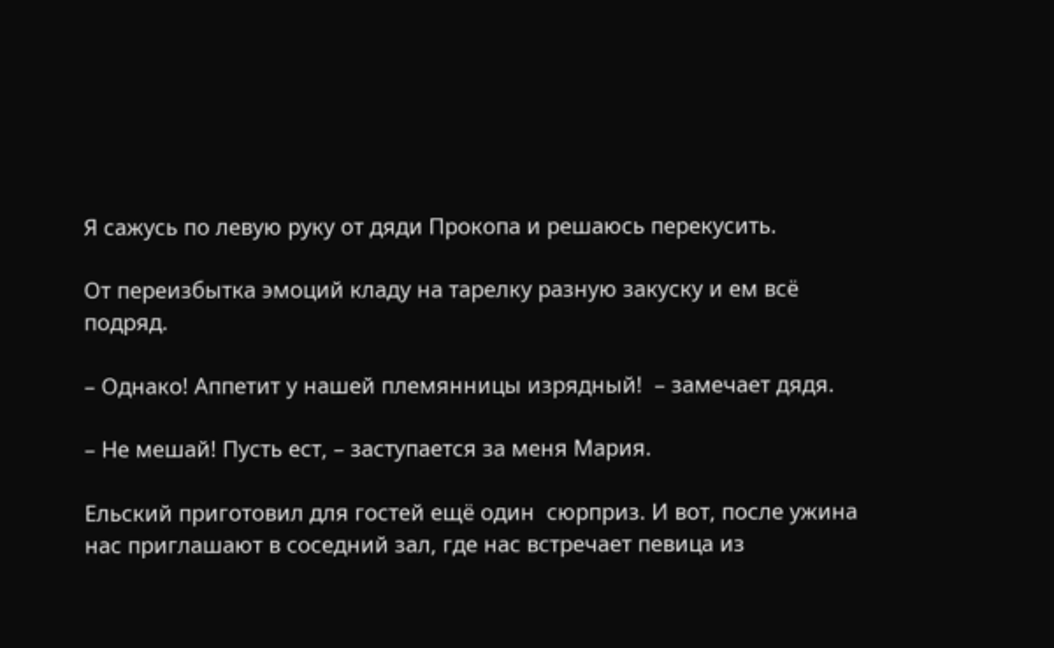Я сажусь по левую руку от дяди Прокопа и решаюсь перекусить.

От переизбытка эмоций кладу на тарелку разную закуску и ем всё подряд.

– Однако! Аппетит у нашей племянницы изрядный!  – замечает дядя.

– Не мешай! Пусть ест, – заступается за меня Мария.

Ельский приготовил для гостей ещё один  сюрприз. И вот, после ужина нас приглашают в соседний зал, где нас встречает певица из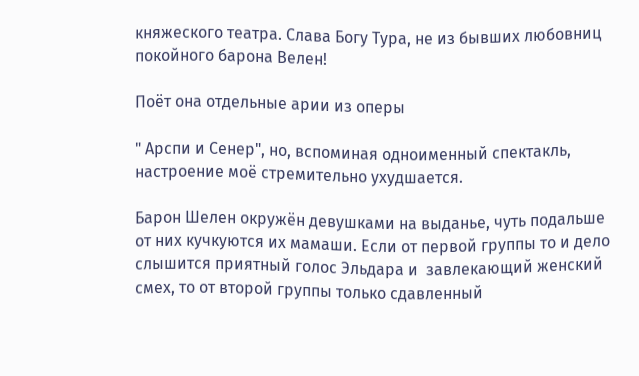княжеского театра. Слава Богу Тура, не из бывших любовниц покойного барона Велен!

Поёт она отдельные арии из оперы

" Арспи и Сенер", но, вспоминая одноименный спектакль, настроение моё стремительно ухудшается.

Барон Шелен окружён девушками на выданье, чуть подальше от них кучкуются их мамаши. Если от первой группы то и дело слышится приятный голос Эльдара и  завлекающий женский смех, то от второй группы только сдавленный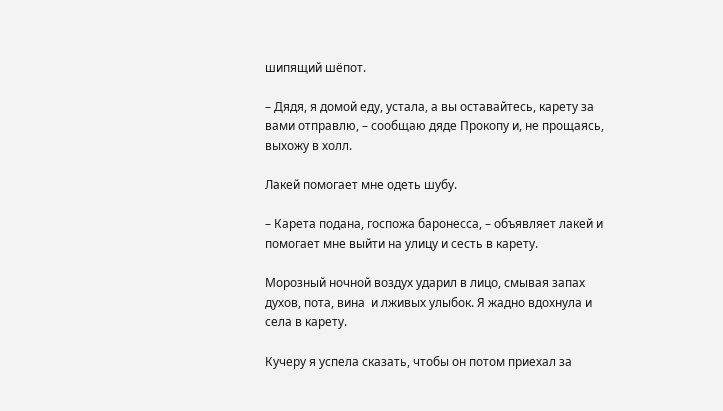шипящий шёпот.

– Дядя, я домой еду, устала, а вы оставайтесь, карету за вами отправлю, – сообщаю дяде Прокопу и, не прощаясь, выхожу в холл.

Лакей помогает мне одеть шубу.

– Карета подана, госпожа баронесса, – объявляет лакей и помогает мне выйти на улицу и сесть в карету.

Морозный ночной воздух ударил в лицо, смывая запах духов, пота, вина  и лживых улыбок. Я жадно вдохнула и села в карету.

Кучеру я успела сказать, чтобы он потом приехал за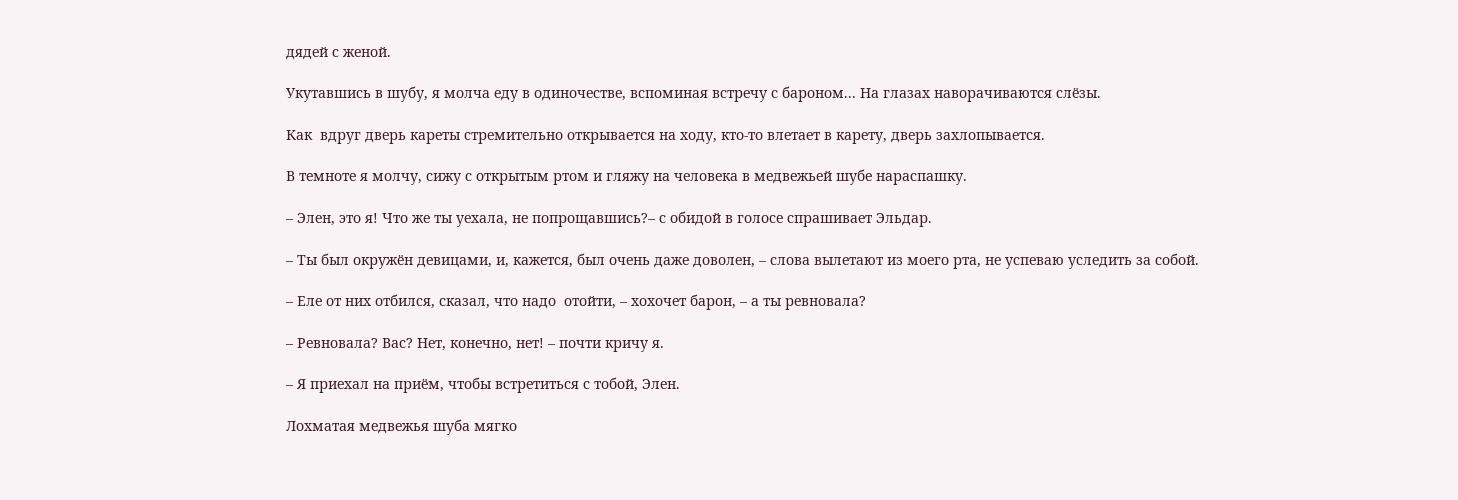дядей с женой.

Укутавшись в шубу, я молча еду в одиночестве, вспоминая встречу с бароном... На глазах наворачиваются слёзы.

Как  вдруг дверь кареты стремительно открывается на ходу, кто-то влетает в карету, дверь захлопывается.

В темноте я молчу, сижу с открытым ртом и гляжу на человека в медвежьей шубе нараспашку.

– Элен, это я! Что же ты уехала, не попрощавшись?– с обидой в голосе спрашивает Эльдар.

– Ты был окружён девицами, и, кажется, был очень даже доволен, – слова вылетают из моего рта, не успеваю уследить за собой.

– Еле от них отбился, сказал, что надо  отойти, – хохочет барон, – а ты ревновала?

– Ревновала? Вас? Нет, конечно, нет! – почти кричу я.

– Я приехал на приём, чтобы встретиться с тобой, Элен.

Лохматая медвежья шуба мягко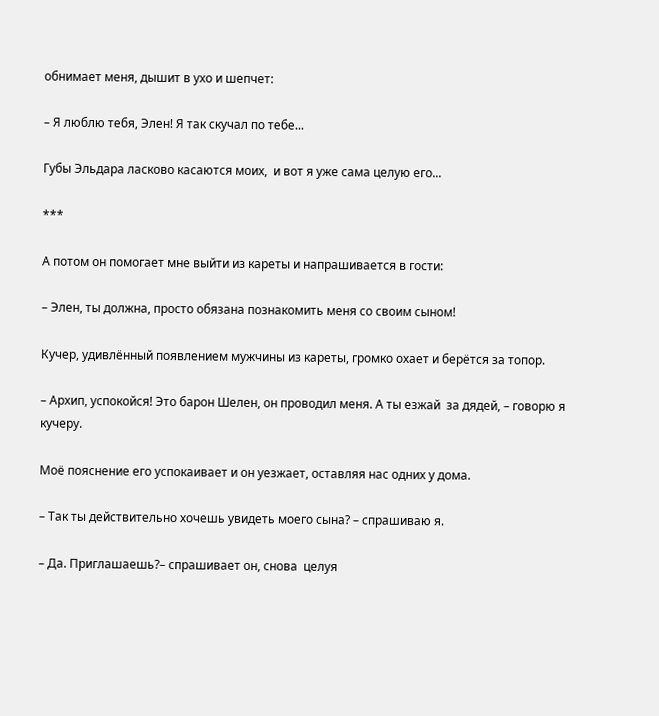обнимает меня, дышит в ухо и шепчет:

– Я люблю тебя, Элен! Я так скучал по тебе...

Губы Эльдара ласково касаются моих,  и вот я уже сама целую его...

***

А потом он помогает мне выйти из кареты и напрашивается в гости:

– Элен, ты должна, просто обязана познакомить меня со своим сыном!

Кучер, удивлённый появлением мужчины из кареты, громко охает и берётся за топор.

– Архип, успокойся! Это барон Шелен, он проводил меня. А ты езжай  за дядей, – говорю я кучеру.

Моё пояснение его успокаивает и он уезжает, оставляя нас одних у дома.

– Так ты действительно хочешь увидеть моего сына? – спрашиваю я.

– Да. Приглашаешь?– спрашивает он, снова  целуя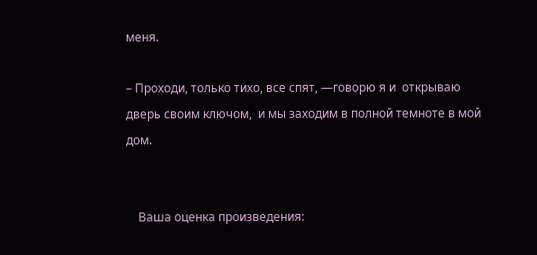меня.

– Проходи, только тихо, все спят, —говорю я и  открываю дверь своим ключом,  и мы заходим в полной темноте в мой дом.


    Ваша оценка произведения: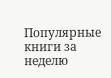Популярные книги за неделю